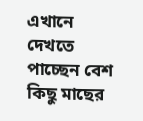এখানে দেখতে পাচ্ছেন বেশ কিছু মাছের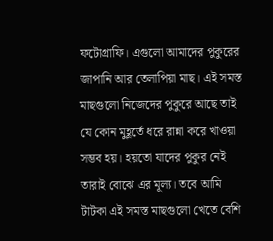ফটোগ্রাফি। এগুলো আমাদের পুকুরের জাপানি আর তেলাপিয়া মাছ। এই সমস্ত মাছগুলো নিজেদের পুকুরে আছে তাই যে কোন মুহূর্তে ধরে রান্না করে খাওয়া সম্ভব হয়। হয়তো যাদের পুকুর নেই তারাই বোঝে এর মূল্য। তবে আমি টাটকা এই সমস্ত মাছগুলো খেতে বেশি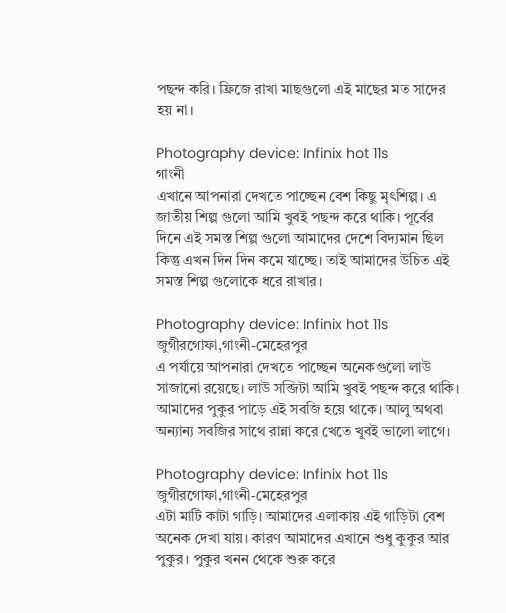পছন্দ করি। ফ্রিজে রাখা মাছগুলো এই মাছের মত সাদের হয় না।

Photography device: Infinix hot 11s
গাংনী
এখানে আপনারা দেখতে পাচ্ছেন বেশ কিছু মৃৎশিল্প। এ জাতীয় শিল্প গুলো আমি খুবই পছন্দ করে থাকি। পূর্বের দিনে এই সমস্ত শিল্প গুলো আমাদের দেশে বিদ্যমান ছিল কিন্তু এখন দিন দিন কমে যাচ্ছে। তাই আমাদের উচিত এই সমস্ত শিল্প গুলোকে ধরে রাখার।

Photography device: Infinix hot 11s
জুগীরগোফা,গাংনী-মেহেরপুর
এ পর্যায়ে আপনারা দেখতে পাচ্ছেন অনেকগুলো লাউ সাজানো রয়েছে। লাউ সব্জিটা আমি খুবই পছন্দ করে থাকি। আমাদের পুকুর পাড়ে এই সবজি হয়ে থাকে। আলু অথবা অন্যান্য সবজির সাথে রান্না করে খেতে খুবই ভালো লাগে।

Photography device: Infinix hot 11s
জুগীরগোফা,গাংনী-মেহেরপুর
এটা মাটি কাটা গাড়ি। আমাদের এলাকায় এই গাড়িটা বেশ অনেক দেখা যায়। কারণ আমাদের এখানে শুধু কুকুর আর পুকুর। পুকুর খনন থেকে শুরু করে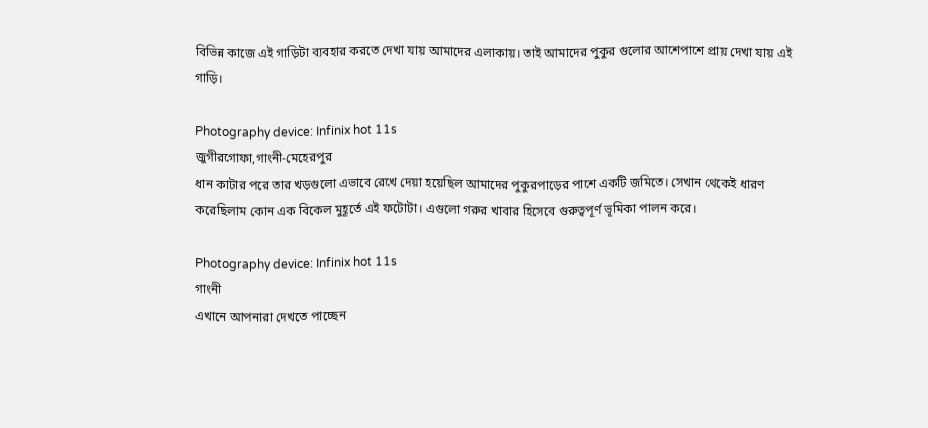বিভিন্ন কাজে এই গাড়িটা ব্যবহার করতে দেখা যায় আমাদের এলাকায়। তাই আমাদের পুকুর গুলোর আশেপাশে প্রায় দেখা যায় এই গাড়ি।

Photography device: Infinix hot 11s
জুগীরগোফা,গাংনী-মেহেরপুর
ধান কাটার পরে তার খড়গুলো এভাবে রেখে দেয়া হয়েছিল আমাদের পুকুরপাড়ের পাশে একটি জমিতে। সেখান থেকেই ধারণ করেছিলাম কোন এক বিকেল মুহূর্তে এই ফটোটা। এগুলো গরুর খাবার হিসেবে গুরুত্বপূর্ণ ভূমিকা পালন করে।

Photography device: Infinix hot 11s
গাংনী
এখানে আপনারা দেখতে পাচ্ছেন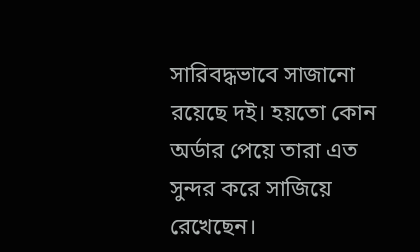সারিবদ্ধভাবে সাজানো রয়েছে দই। হয়তো কোন অর্ডার পেয়ে তারা এত সুন্দর করে সাজিয়ে রেখেছেন।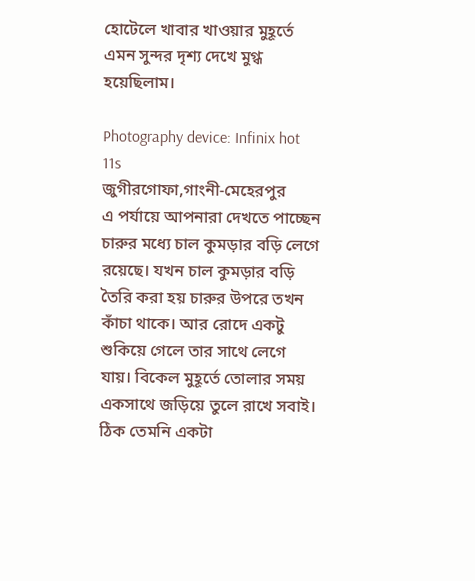হোটেলে খাবার খাওয়ার মুহূর্তে এমন সুন্দর দৃশ্য দেখে মুগ্ধ হয়েছিলাম।

Photography device: Infinix hot 11s
জুগীরগোফা,গাংনী-মেহেরপুর
এ পর্যায়ে আপনারা দেখতে পাচ্ছেন চারুর মধ্যে চাল কুমড়ার বড়ি লেগে রয়েছে। যখন চাল কুমড়ার বড়ি তৈরি করা হয় চারুর উপরে তখন কাঁচা থাকে। আর রোদে একটু শুকিয়ে গেলে তার সাথে লেগে যায়। বিকেল মুহূর্তে তোলার সময় একসাথে জড়িয়ে তুলে রাখে সবাই। ঠিক তেমনি একটা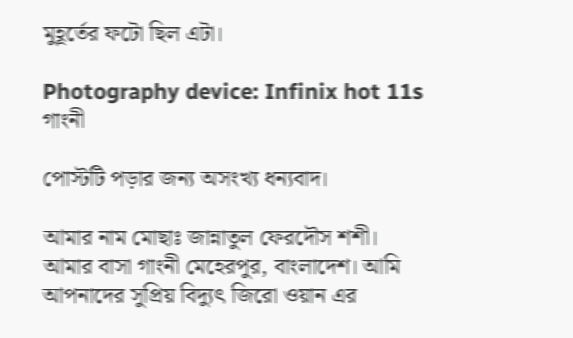মুহূর্তের ফটো ছিল এটা।

Photography device: Infinix hot 11s
গাংনী

পোস্টটি পড়ার জন্য অসংখ্য ধন্যবাদ।

আমার নাম মোছাঃ জান্নাতুল ফেরদৌস শশী। আমার বাসা গাংনী মেহেরপুর, বাংলাদেশ। আমি আপনাদের সুপ্রিয় বিদ্যুৎ জিরো ওয়ান এর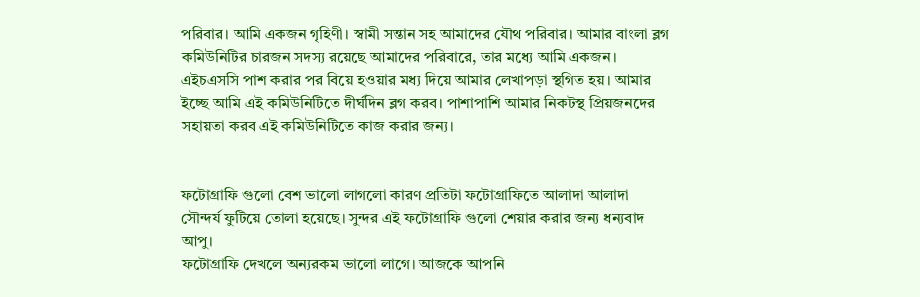পরিবার। আমি একজন গৃহিণী। স্বামী সন্তান সহ আমাদের যৌথ পরিবার। আমার বাংলা ব্লগ কমিউনিটির চারজন সদস্য রয়েছে আমাদের পরিবারে, তার মধ্যে আমি একজন। এইচএসসি পাশ করার পর বিয়ে হওয়ার মধ্য দিয়ে আমার লেখাপড়া স্থগিত হয়। আমার ইচ্ছে আমি এই কমিউনিটিতে দীর্ঘদিন ব্লগ করব। পাশাপাশি আমার নিকটস্থ প্রিয়জনদের সহায়তা করব এই কমিউনিটিতে কাজ করার জন্য।


ফটোগ্রাফি গুলো বেশ ভালো লাগলো কারণ প্রতিটা ফটোগ্রাফিতে আলাদা আলাদা সৌন্দর্য ফুটিয়ে তোলা হয়েছে। সুন্দর এই ফটোগ্রাফি গুলো শেয়ার করার জন্য ধন্যবাদ আপু।
ফটোগ্রাফি দেখলে অন্যরকম ভালো লাগে। আজকে আপনি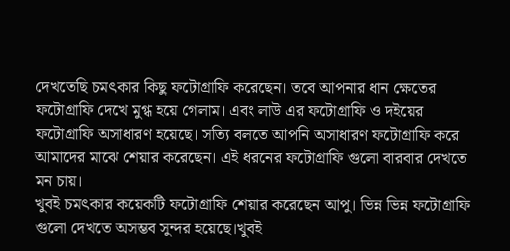দেখতেছি চমৎকার কিছু ফটোগ্রাফি করেছেন। তবে আপনার ধান ক্ষেতের ফটোগ্রাফি দেখে মুগ্ধ হয়ে গেলাম। এবং লাউ এর ফটোগ্রাফি ও দইয়ের ফটোগ্রাফি অসাধারণ হয়েছে। সত্যি বলতে আপনি অসাধারণ ফটোগ্রাফি করে আমাদের মাঝে শেয়ার করেছেন। এই ধরনের ফটোগ্রাফি গুলো বারবার দেখতে মন চায়।
খুবই চমৎকার কয়েকটি ফটোগ্রাফি শেয়ার করেছেন আপু। ভিন্ন ভিন্ন ফটোগ্রাফি গুলো দেখতে অসম্ভব সুন্দর হয়েছে।খুবই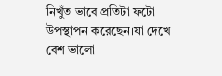নিখুঁত ভাবে প্রতিটা ফটো উপস্থাপন করেছেন।যা দেখে বেশ ভালো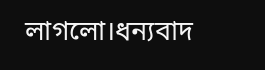লাগলো।ধন্যবাদ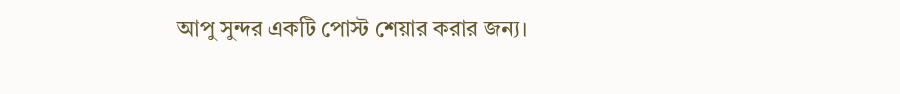আপু সুন্দর একটি পোস্ট শেয়ার করার জন্য।